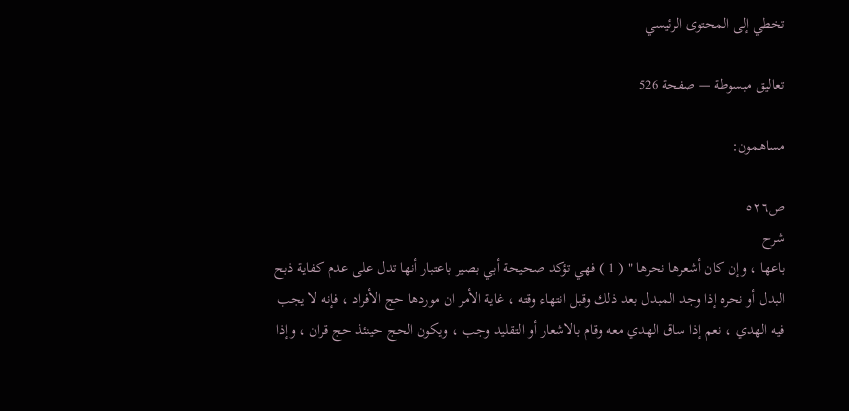تخطي إلى المحتوى الرئيسي

تعاليق مبسوطة — صفحة 526

مساهمون:

ص٥٢٦
شرح
باعها ، وإن كان أشعرها نحرها " ( 1 ) فهي تؤكد صحيحة أبي بصير باعتبار أنها تدل على عدم كفاية ذبح البدل أو نحره إذا وجد المبدل بعد ذلك وقبل انتهاء وقته ، غاية الأمر ان موردها حج الأفراد ، فإنه لا يجب فيه الهدي ، نعم إذا ساق الهدي معه وقام بالاشعار أو التقليد وجب ، ويكون الحج حينئذ حج قران ، وإذا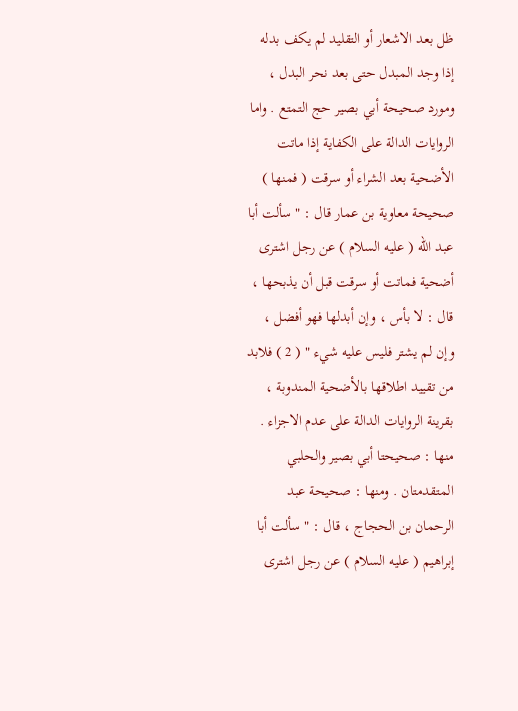ظل بعد الاشعار أو التقليد لم يكف بدله إذا وجد المبدل حتى بعد نحر البدل ، ومورد صحيحة أبي بصير حج التمتع . واما الروايات الدالة على الكفاية إذا ماتت الأضحية بعد الشراء أو سرقت ( فمنها ) صحيحة معاوية بن عمار قال : " سألت أبا عبد الله ( عليه السلام ) عن رجل اشترى أضحية فماتت أو سرقت قبل أن يذبحها ، قال : لا بأس ، وإن أبدلها فهو أفضل ، وإن لم يشتر فليس عليه شيء " ( 2 ) فلابد من تقييد اطلاقها بالأضحية المندوبة ، بقرينة الروايات الدالة على عدم الاجزاء . منها : صحيحتا أبي بصير والحلبي المتقدمتان . ومنها : صحيحة عبد الرحمان بن الحجاج ، قال : " سألت أبا إبراهيم ( عليه السلام ) عن رجل اشترى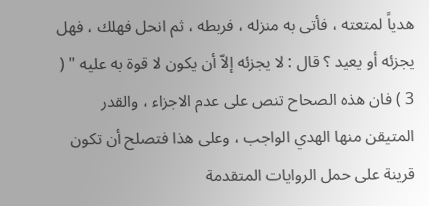هدياً لمتعته ، فأتى به منزله ، فربطه ، ثم انحل فهلك ، فهل يجزئه أو يعيد ؟ قال : لا يجزئه إلاّ أن يكون لا قوة به عليه " ( 3 ) فان هذه الصحاح تنص على عدم الاجزاء ، والقدر المتيقن منها الهدي الواجب ، وعلى هذا فتصلح أن تكون قرينة على حمل الروايات المتقدمة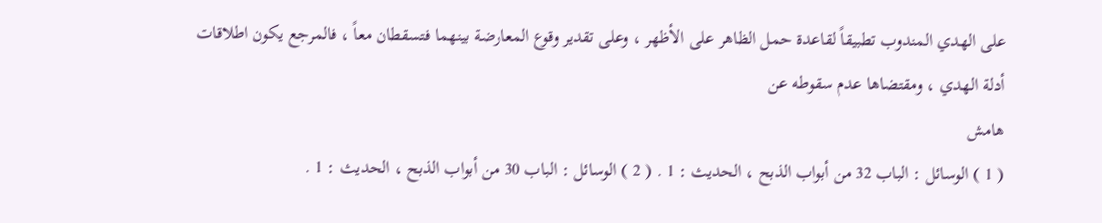على الهدي المندوب تطبيقاً لقاعدة حمل الظاهر على الأظهر ، وعلى تقدير وقوع المعارضة بينهما فتسقطان معاً ، فالمرجع يكون اطلاقات أدلة الهدي ، ومقتضاها عدم سقوطه عن
هامش
( 1 ) الوسائل : الباب 32 من أبواب الذبح ، الحديث : 1 . ( 2 ) الوسائل : الباب 30 من أبواب الذبح ، الحديث : 1 .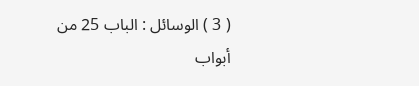( 3 ) الوسائل : الباب 25 من أبواب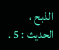الذبح ، الحديث : 5 .